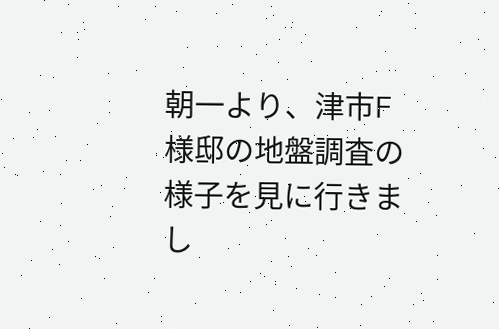朝一より、津市F様邸の地盤調査の様子を見に行きまし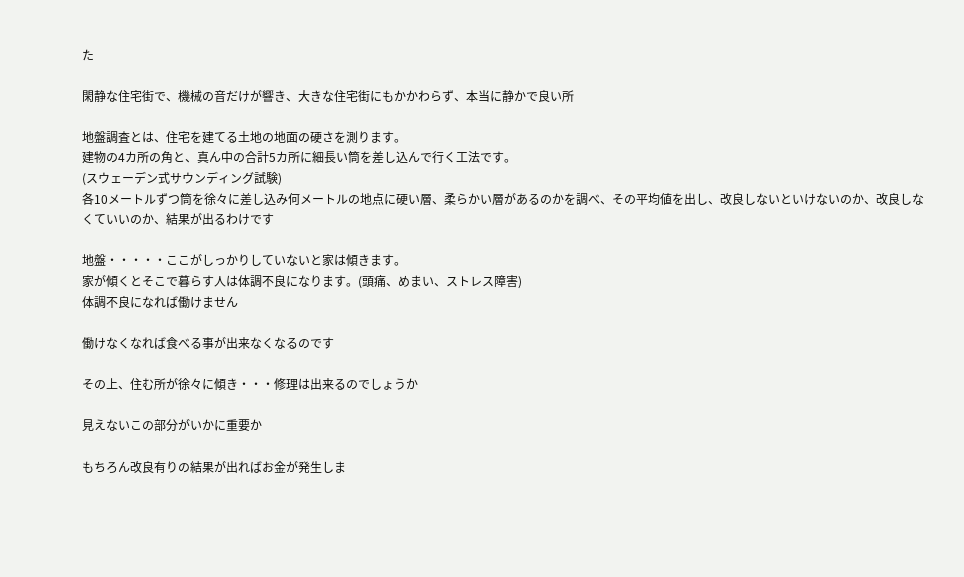た

閑静な住宅街で、機械の音だけが響き、大きな住宅街にもかかわらず、本当に静かで良い所

地盤調査とは、住宅を建てる土地の地面の硬さを測ります。
建物の4カ所の角と、真ん中の合計5カ所に細長い筒を差し込んで行く工法です。
(スウェーデン式サウンディング試験)
各10メートルずつ筒を徐々に差し込み何メートルの地点に硬い層、柔らかい層があるのかを調べ、その平均値を出し、改良しないといけないのか、改良しなくていいのか、結果が出るわけです

地盤・・・・・ここがしっかりしていないと家は傾きます。
家が傾くとそこで暮らす人は体調不良になります。(頭痛、めまい、ストレス障害)
体調不良になれば働けません

働けなくなれば食べる事が出来なくなるのです

その上、住む所が徐々に傾き・・・修理は出来るのでしょうか

見えないこの部分がいかに重要か

もちろん改良有りの結果が出ればお金が発生しま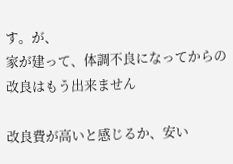す。が、
家が建って、体調不良になってからの改良はもう出来ません

改良費が高いと感じるか、安い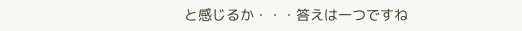と感じるか・・・答えは一つですね